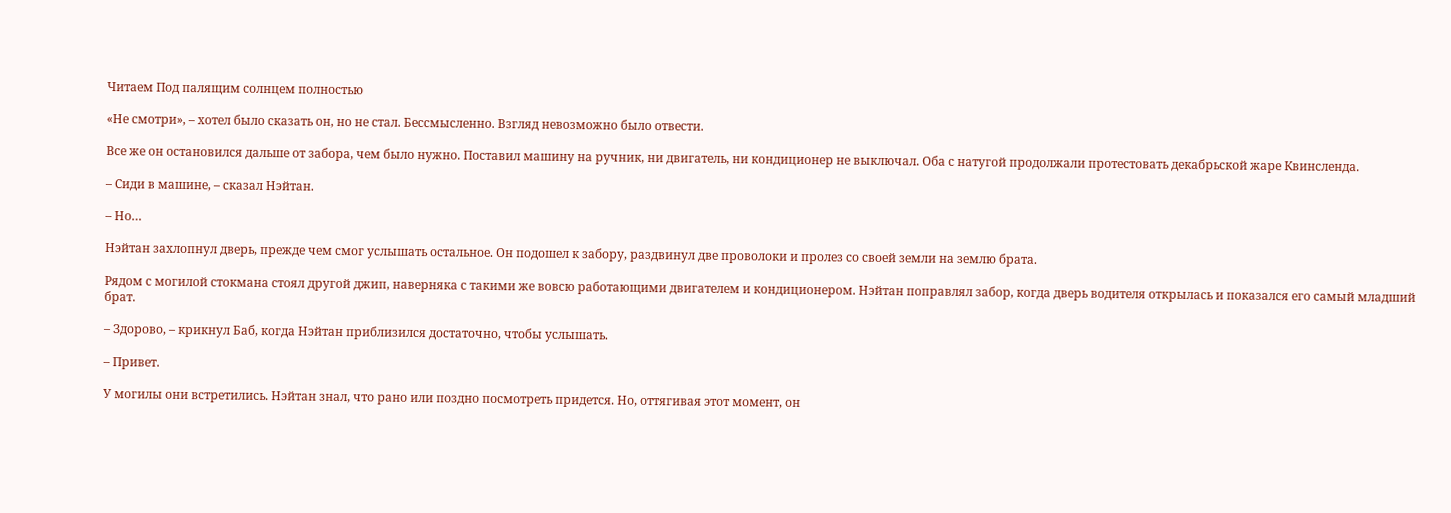Читаем Под палящим солнцем полностью

«Не смотри», – хотел было сказать он, но не стал. Бессмысленно. Взгляд невозможно было отвести.

Все же он остановился дальше от забора, чем было нужно. Поставил машину на ручник, ни двигатель, ни кондиционер не выключал. Оба с натугой продолжали протестовать декабрьской жаре Квинсленда.

– Сиди в машине, – сказал Нэйтан.

– Но…

Нэйтан захлопнул дверь, прежде чем смог услышать остальное. Он подошел к забору, раздвинул две проволоки и пролез со своей земли на землю брата.

Рядом с могилой стокмана стоял другой джип, наверняка с такими же вовсю работающими двигателем и кондиционером. Нэйтан поправлял забор, когда дверь водителя открылась и показался его самый младший брат.

– Здорово, – крикнул Баб, когда Нэйтан приблизился достаточно, чтобы услышать.

– Привет.

У могилы они встретились. Нэйтан знал, что рано или поздно посмотреть придется. Но, оттягивая этот момент, он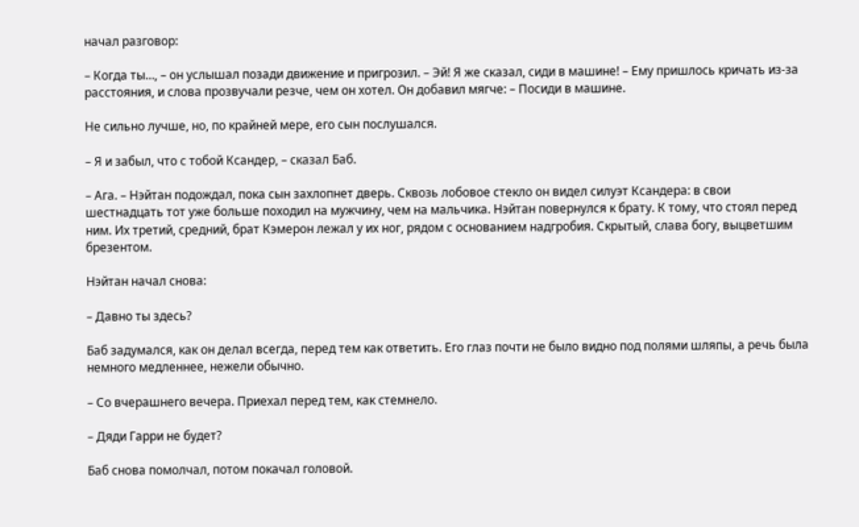начал разговор:

– Когда ты…, – он услышал позади движение и пригрозил. – Эй! Я же сказал, сиди в машине! – Ему пришлось кричать из-за расстояния, и слова прозвучали резче, чем он хотел. Он добавил мягче: – Посиди в машине.

Не сильно лучше, но, по крайней мере, его сын послушался.

– Я и забыл, что с тобой Ксандер, – сказал Баб.

– Ага. – Нэйтан подождал, пока сын захлопнет дверь. Сквозь лобовое стекло он видел силуэт Ксандера: в свои шестнадцать тот уже больше походил на мужчину, чем на мальчика. Нэйтан повернулся к брату. К тому, что стоял перед ним. Их третий, средний, брат Кэмерон лежал у их ног, рядом с основанием надгробия. Скрытый, слава богу, выцветшим брезентом.

Нэйтан начал снова:

– Давно ты здесь?

Баб задумался, как он делал всегда, перед тем как ответить. Его глаз почти не было видно под полями шляпы, а речь была немного медленнее, нежели обычно.

– Со вчерашнего вечера. Приехал перед тем, как стемнело.

– Дяди Гарри не будет?

Баб снова помолчал, потом покачал головой.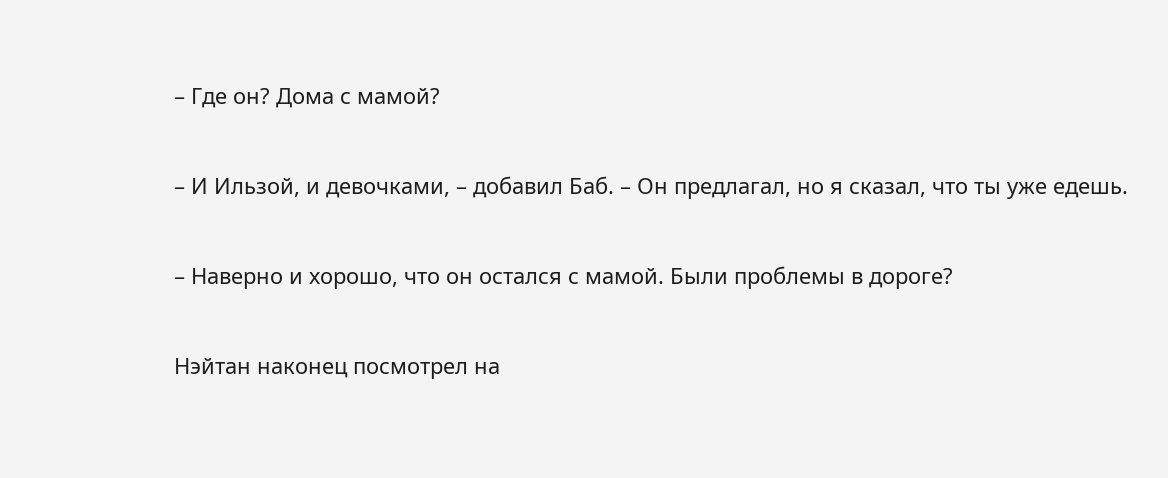– Где он? Дома с мамой?

– И Ильзой, и девочками, – добавил Баб. – Он предлагал, но я сказал, что ты уже едешь.

– Наверно и хорошо, что он остался с мамой. Были проблемы в дороге?

Нэйтан наконец посмотрел на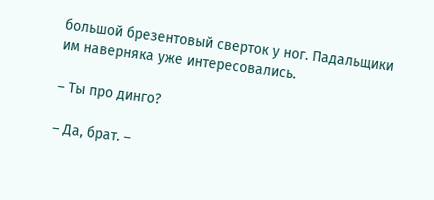большой брезентовый сверток у ног. Падальщики им наверняка уже интересовались.

– Ты про динго?

– Да, брат. –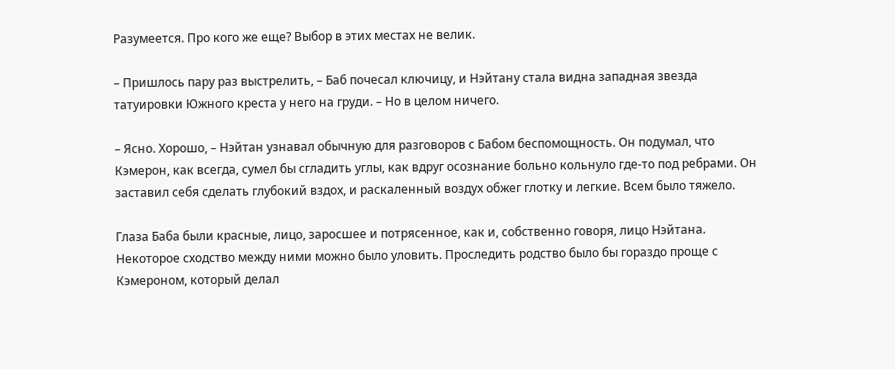Разумеется. Про кого же еще? Выбор в этих местах не велик.

– Пришлось пару раз выстрелить, – Баб почесал ключицу, и Нэйтану стала видна западная звезда татуировки Южного креста у него на груди. – Но в целом ничего.

– Ясно. Хорошо, – Нэйтан узнавал обычную для разговоров с Бабом беспомощность. Он подумал, что Кэмерон, как всегда, сумел бы сгладить углы, как вдруг осознание больно кольнуло где-то под ребрами. Он заставил себя сделать глубокий вздох, и раскаленный воздух обжег глотку и легкие. Всем было тяжело.

Глаза Баба были красные, лицо, заросшее и потрясенное, как и, собственно говоря, лицо Нэйтана. Некоторое сходство между ними можно было уловить. Проследить родство было бы гораздо проще с Кэмероном, который делал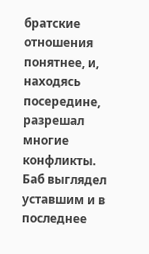братские отношения понятнее, и, находясь посередине, разрешал многие конфликты. Баб выглядел уставшим и в последнее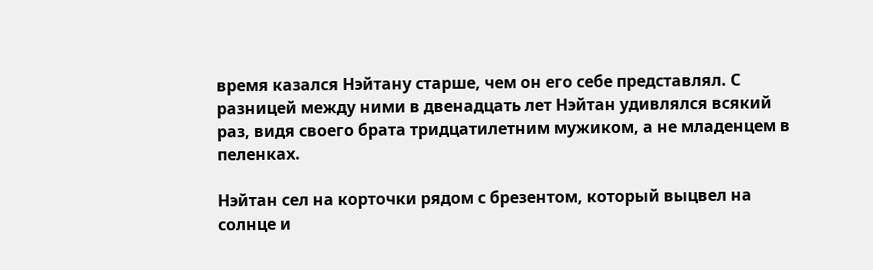время казался Нэйтану старше, чем он его себе представлял. С разницей между ними в двенадцать лет Нэйтан удивлялся всякий раз, видя своего брата тридцатилетним мужиком, а не младенцем в пеленках.

Нэйтан сел на корточки рядом с брезентом, который выцвел на солнце и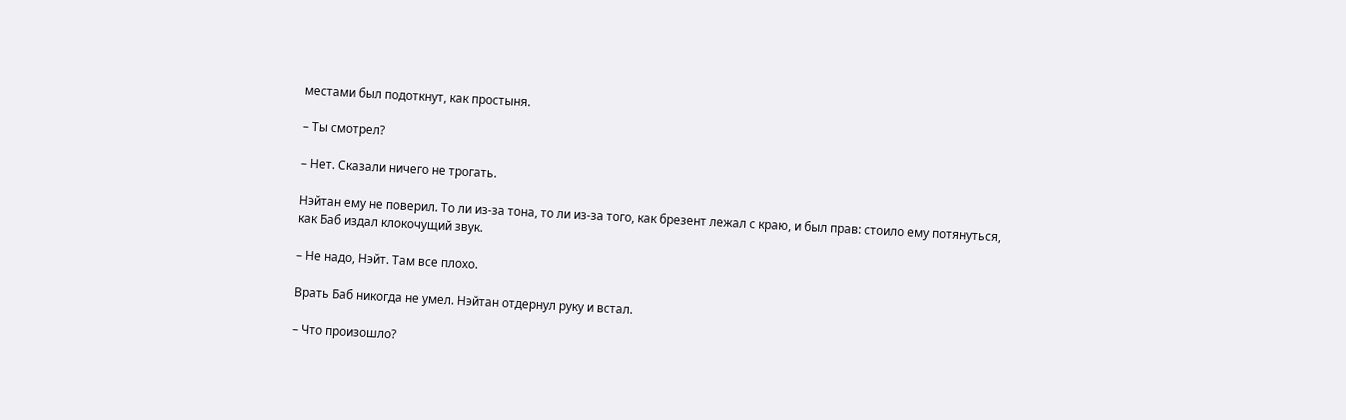местами был подоткнут, как простыня.

– Ты смотрел?

– Нет. Сказали ничего не трогать.

Нэйтан ему не поверил. То ли из-за тона, то ли из-за того, как брезент лежал с краю, и был прав: стоило ему потянуться, как Баб издал клокочущий звук.

– Не надо, Нэйт. Там все плохо.

Врать Баб никогда не умел. Нэйтан отдернул руку и встал.

– Что произошло?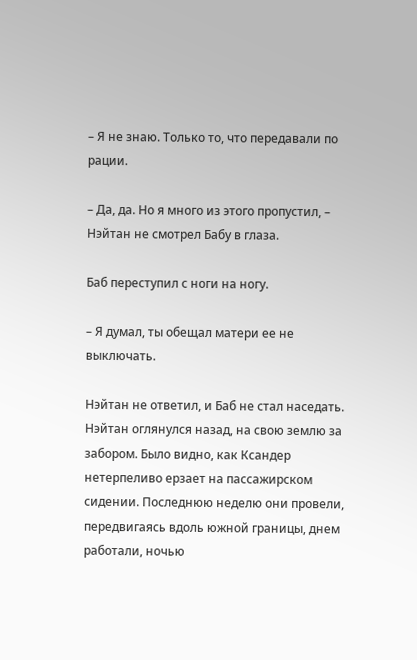– Я не знаю. Только то, что передавали по рации.

– Да, да. Но я много из этого пропустил, – Нэйтан не смотрел Бабу в глаза.

Баб переступил с ноги на ногу.

– Я думал, ты обещал матери ее не выключать.

Нэйтан не ответил, и Баб не стал наседать. Нэйтан оглянулся назад, на свою землю за забором. Было видно, как Ксандер нетерпеливо ерзает на пассажирском сидении. Последнюю неделю они провели, передвигаясь вдоль южной границы, днем работали, ночью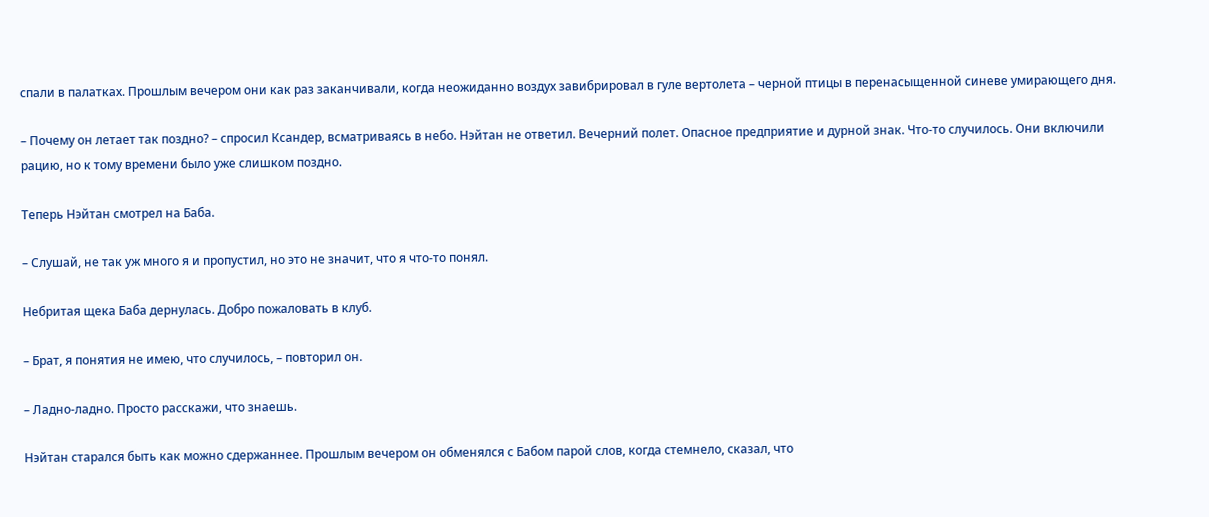спали в палатках. Прошлым вечером они как раз заканчивали, когда неожиданно воздух завибрировал в гуле вертолета – черной птицы в перенасыщенной синеве умирающего дня.

– Почему он летает так поздно? – спросил Ксандер, всматриваясь в небо. Нэйтан не ответил. Вечерний полет. Опасное предприятие и дурной знак. Что-то случилось. Они включили рацию, но к тому времени было уже слишком поздно.

Теперь Нэйтан смотрел на Баба.

– Слушай, не так уж много я и пропустил, но это не значит, что я что-то понял.

Небритая щека Баба дернулась. Добро пожаловать в клуб.

– Брат, я понятия не имею, что случилось, – повторил он.

– Ладно-ладно. Просто расскажи, что знаешь.

Нэйтан старался быть как можно сдержаннее. Прошлым вечером он обменялся с Бабом парой слов, когда стемнело, сказал, что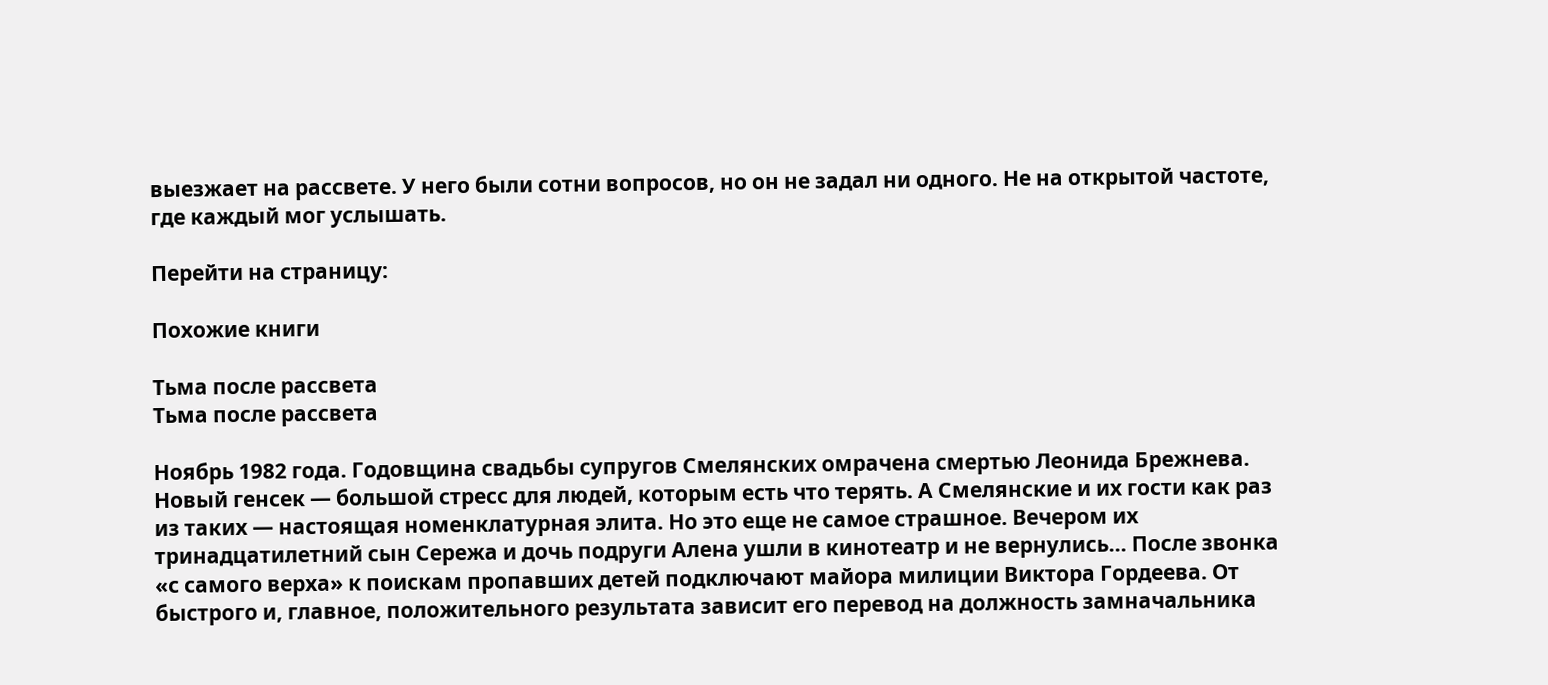выезжает на рассвете. У него были сотни вопросов, но он не задал ни одного. Не на открытой частоте, где каждый мог услышать.

Перейти на страницу:

Похожие книги

Тьма после рассвета
Тьма после рассвета

Ноябрь 1982 года. Годовщина свадьбы супругов Смелянских омрачена смертью Леонида Брежнева. Новый генсек — большой стресс для людей, которым есть что терять. А Смелянские и их гости как раз из таких — настоящая номенклатурная элита. Но это еще не самое страшное. Вечером их тринадцатилетний сын Сережа и дочь подруги Алена ушли в кинотеатр и не вернулись… После звонка «с самого верха» к поискам пропавших детей подключают майора милиции Виктора Гордеева. От быстрого и, главное, положительного результата зависит его перевод на должность замначальника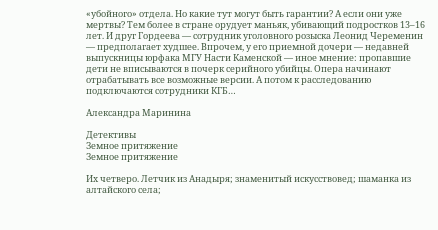«убойного» отдела. Но какие тут могут быть гарантии? А если они уже мертвы? Тем более в стране орудует маньяк, убивающий подростков 13–16 лет. И друг Гордеева — сотрудник уголовного розыска Леонид Череменин — предполагает худшее. Впрочем, у его приемной дочери — недавней выпускницы юрфака МГУ Насти Каменской — иное мнение: пропавшие дети не вписываются в почерк серийного убийцы. Опера начинают отрабатывать все возможные версии. А потом к расследованию подключаются сотрудники КГБ…

Александра Маринина

Детективы
Земное притяжение
Земное притяжение

Их четверо. Летчик из Анадыря; знаменитый искусствовед; шаманка из алтайского села;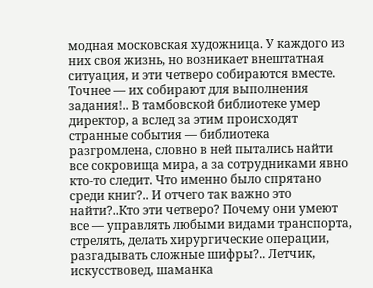модная московская художница. У каждого из них своя жизнь, но возникает внештатная ситуация, и эти четверо собираются вместе. Точнее — их собирают для выполнения задания!.. В тамбовской библиотеке умер директор, а вслед за этим происходят странные события — библиотека разгромлена, словно в ней пытались найти все сокровища мира, а за сотрудниками явно кто-то следит. Что именно было спрятано среди книг?.. И отчего так важно это найти?..Кто эти четверо? Почему они умеют все — управлять любыми видами транспорта, стрелять, делать хирургические операции, разгадывать сложные шифры?.. Летчик, искусствовед, шаманка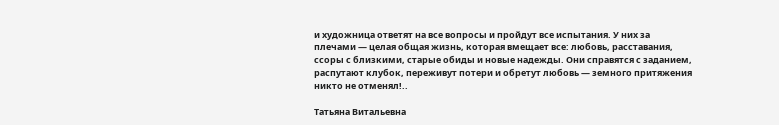и художница ответят на все вопросы и пройдут все испытания. У них за плечами — целая общая жизнь, которая вмещает все: любовь, расставания, ссоры с близкими, старые обиды и новые надежды. Они справятся с заданием, распутают клубок, переживут потери и обретут любовь — земного притяжения никто не отменял!..

Татьяна Витальевна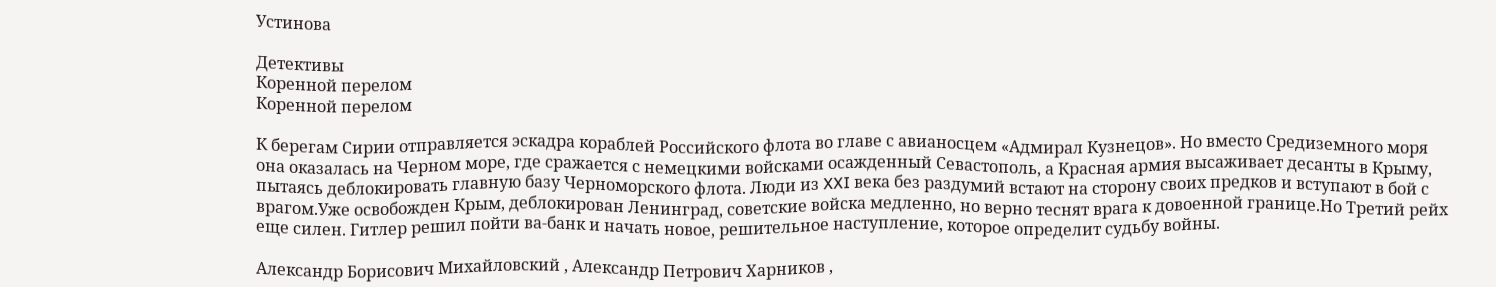Устинова

Детективы
Коренной перелом
Коренной перелом

К берегам Сирии отправляется эскадра кораблей Российского флота во главе с авианосцем «Адмирал Кузнецов». Но вместо Средиземного моря она оказалась на Черном море, где сражается с немецкими войсками осажденный Севастополь, а Красная армия высаживает десанты в Крыму, пытаясь деблокировать главную базу Черноморского флота. Люди из XXI века без раздумий встают на сторону своих предков и вступают в бой с врагом.Уже освобожден Крым, деблокирован Ленинград, советские войска медленно, но верно теснят врага к довоенной границе.Но Третий рейх еще силен. Гитлер решил пойти ва-банк и начать новое, решительное наступление, которое определит судьбу войны.

Александр Борисович Михайловский , Александр Петрович Харников ,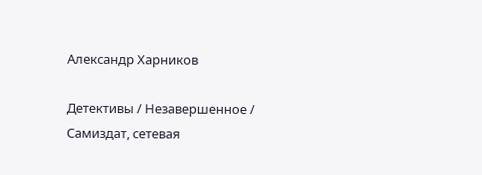Александр Харников

Детективы / Незавершенное / Самиздат, сетевая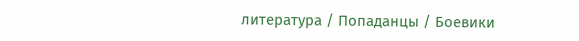литература / Попаданцы / Боевики